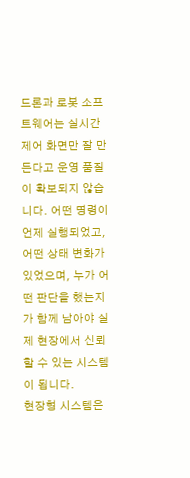드론과 로봇 소프트웨어는 실시간 제어 화면만 잘 만든다고 운영 품질이 확보되지 않습니다. 어떤 명령이 언제 실행되었고, 어떤 상태 변화가 있었으며, 누가 어떤 판단을 했는지가 함께 남아야 실제 현장에서 신뢰할 수 있는 시스템이 됩니다.
현장형 시스템은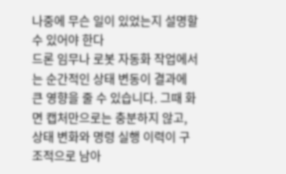나중에 무슨 일이 있었는지 설명할 수 있어야 한다
드론 임무나 로봇 자동화 작업에서는 순간적인 상태 변동이 결과에 큰 영향을 줄 수 있습니다. 그때 화면 캡처만으로는 충분하지 않고, 상태 변화와 명령 실행 이력이 구조적으로 남아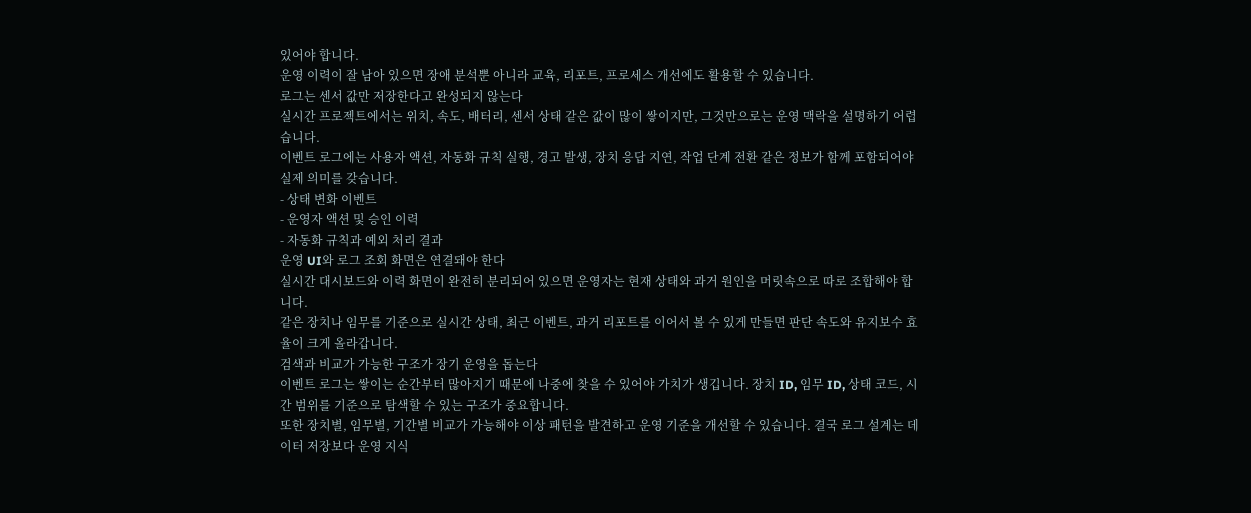있어야 합니다.
운영 이력이 잘 남아 있으면 장애 분석뿐 아니라 교육, 리포트, 프로세스 개선에도 활용할 수 있습니다.
로그는 센서 값만 저장한다고 완성되지 않는다
실시간 프로젝트에서는 위치, 속도, 배터리, 센서 상태 같은 값이 많이 쌓이지만, 그것만으로는 운영 맥락을 설명하기 어렵습니다.
이벤트 로그에는 사용자 액션, 자동화 규칙 실행, 경고 발생, 장치 응답 지연, 작업 단계 전환 같은 정보가 함께 포함되어야 실제 의미를 갖습니다.
- 상태 변화 이벤트
- 운영자 액션 및 승인 이력
- 자동화 규칙과 예외 처리 결과
운영 UI와 로그 조회 화면은 연결돼야 한다
실시간 대시보드와 이력 화면이 완전히 분리되어 있으면 운영자는 현재 상태와 과거 원인을 머릿속으로 따로 조합해야 합니다.
같은 장치나 임무를 기준으로 실시간 상태, 최근 이벤트, 과거 리포트를 이어서 볼 수 있게 만들면 판단 속도와 유지보수 효율이 크게 올라갑니다.
검색과 비교가 가능한 구조가 장기 운영을 돕는다
이벤트 로그는 쌓이는 순간부터 많아지기 때문에 나중에 찾을 수 있어야 가치가 생깁니다. 장치 ID, 임무 ID, 상태 코드, 시간 범위를 기준으로 탐색할 수 있는 구조가 중요합니다.
또한 장치별, 임무별, 기간별 비교가 가능해야 이상 패턴을 발견하고 운영 기준을 개선할 수 있습니다. 결국 로그 설계는 데이터 저장보다 운영 지식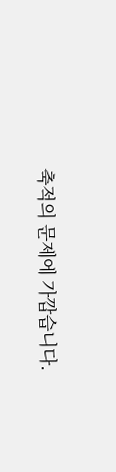축적의 문제에 가깝습니다.